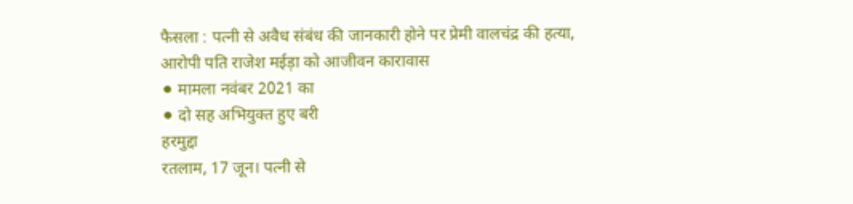फैसला : पत्नी से अवैध संबंध की जानकारी होने पर प्रेमी वालचंद्र की हत्या, आरोपी पति राजेश मईड़ा को आजीवन कारावास
⚫ मामला नवंबर 2021 का
⚫ दो सह अभियुक्त हुए बरी
हरमुद्दा
रतलाम, 17 जून। पत्नी से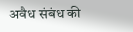अवैध संबंध की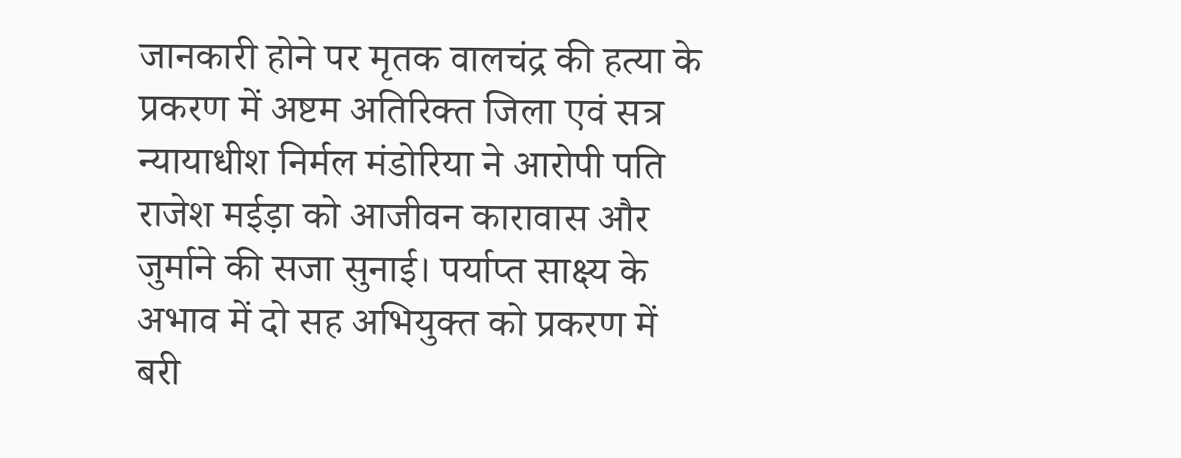जानकारी होने पर मृतक वालचंद्र की हत्या के प्रकरण में अष्टम अतिरिक्त जिला एवं सत्र न्यायाधीश निर्मल मंडोरिया ने आरोपी पति राजेश मईड़ा को आजीवन कारावास और जुर्माने की सजा सुनाई। पर्याप्त साक्ष्य के अभाव में दो सह अभियुक्त को प्रकरण में बरी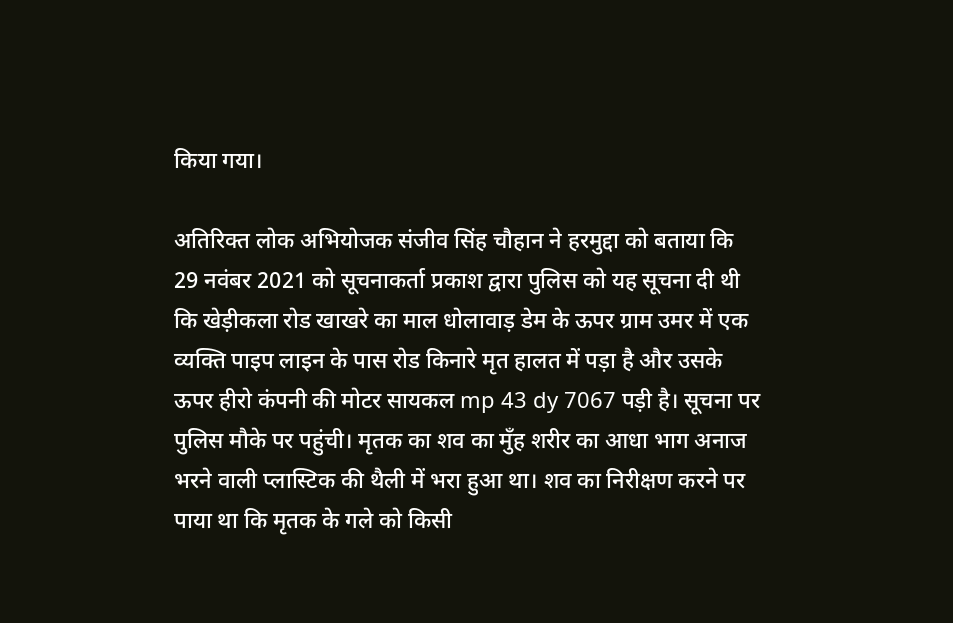किया गया।

अतिरिक्त लोक अभियोजक संजीव सिंह चौहान ने हरमुद्दा को बताया कि 29 नवंबर 2021 को सूचनाकर्ता प्रकाश द्वारा पुलिस को यह सूचना दी थी कि खेड़ीकला रोड खाखरे का माल धोलावाड़ डेम के ऊपर ग्राम उमर में एक व्यक्ति पाइप लाइन के पास रोड किनारे मृत हालत में पड़ा है और उसके ऊपर हीरो कंपनी की मोटर सायकल mp 43 dy 7067 पड़ी है। सूचना पर पुलिस मौके पर पहुंची। मृतक का शव का मुँह शरीर का आधा भाग अनाज भरने वाली प्लास्टिक की थैली में भरा हुआ था। शव का निरीक्षण करने पर पाया था कि मृतक के गले को किसी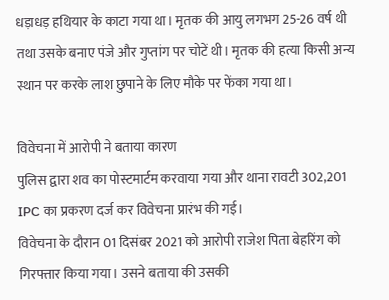धड़ाधड़ हथियार के काटा गया था। मृतक की आयु लगभग 25-26 वर्ष थी तथा उसके बनाए पंजे और गुप्तांग पर चोटें थी। मृतक की हत्या किसी अन्य स्थान पर करके लाश छुपाने के लिए मौके पर फेंका गया था।

विवेचना में आरोपी ने बताया कारण
पुलिस द्वारा शव का पोस्टमार्टम करवाया गया और थाना रावटी 302,201 IPC का प्रकरण दर्ज कर विवेचना प्रारंभ की गई।
विवेचना के दौरान 01 दिसंबर 2021 को आरोपी राजेश पिता बेहरिंग को गिरफ्तार किया गया। उसने बताया की उसकी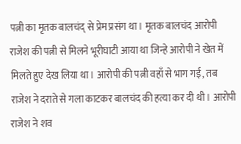पत्नी का मृतक बालचंद् से प्रेम प्रसंग था। मृतक बालचंद आरोपी राजेश की पत्नी से मिलने भूरीघाटी आया था जिन्हे आरोपी ने खेत में मिलते हुए देख लिया था। आरोपी की पत्नी वहाँ से भाग गई, तब राजेश ने दराते से गला काटकर बालचंद की हत्या कर दी थी। आरोपी राजेश ने शव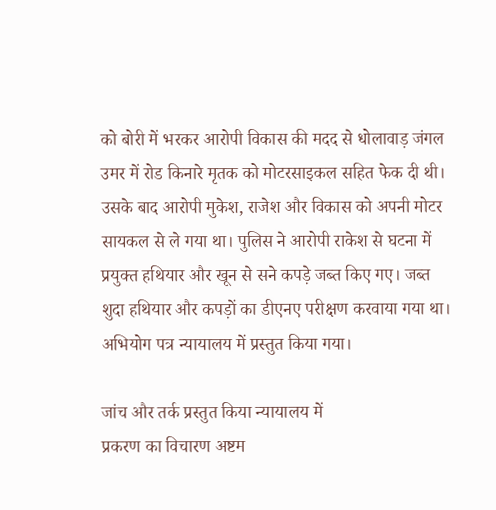को बोरी में भरकर आरोपी विकास की मदद से धोलावाड़ जंगल उमर में रोड किनारे मृतक को मोटरसाइकल सहित फेक दी थी। उसके बाद आरोपी मुकेश, राजेश और विकास को अपनी मोटर सायकल से ले गया था। पुलिस ने आरोपी राकेश से घटना में प्रयुक्त हथियार और खून से सने कपड़े जब्त किए गए। जब्त शुदा हथियार और कपड़ों का डीएनए परीक्षण करवाया गया था। अभियोग पत्र न्यायालय में प्रस्तुत किया गया।

जांच और तर्क प्रस्तुत किया न्यायालय में
प्रकरण का विचारण अष्टम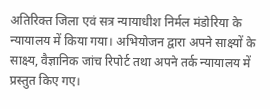अतिरिक्त जिला एवं सत्र न्यायाधीश निर्मल मंडोरिया के न्यायालय में किया गया। अभियोजन द्वारा अपने साक्ष्यों के साक्ष्य, वैज्ञानिक जांच रिपोर्ट तथा अपने तर्क न्यायालय में प्रस्तुत किए गए।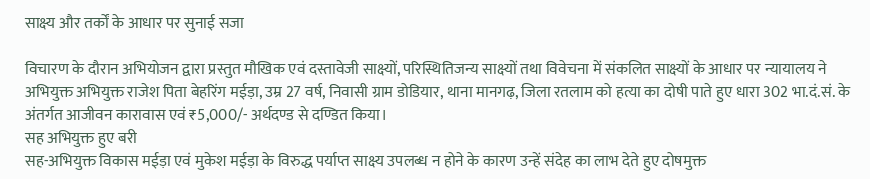साक्ष्य और तर्कों के आधार पर सुनाई सजा

विचारण के दौरान अभियोजन द्वारा प्रस्तुत मौखिक एवं दस्तावेजी साक्ष्यों, परिस्थितिजन्य साक्ष्यों तथा विवेचना में संकलित साक्ष्यों के आधार पर न्यायालय ने अभियुक्त अभियुक्त राजेश पिता बेहरिंग मईड़ा, उम्र 27 वर्ष, निवासी ग्राम डोडियार, थाना मानगढ़, जिला रतलाम को हत्या का दोषी पाते हुए धारा 302 भा.दं.सं. के अंतर्गत आजीवन कारावास एवं ₹5,000/- अर्थदण्ड से दण्डित किया।
सह अभियुक्त हुए बरी
सह-अभियुक्त विकास मईड़ा एवं मुकेश मईड़ा के विरुद्ध पर्याप्त साक्ष्य उपलब्ध न होने के कारण उन्हें संदेह का लाभ देते हुए दोषमुक्त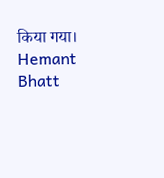किया गया।
Hemant Bhatt